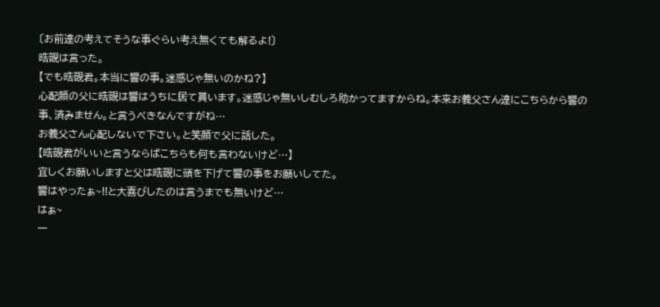〔お前達の考えてそうな事ぐらい考え無くても解るよ!〕
晧覬は言った。
【でも晧覬君。本当に響の事。迷惑じゃ無いのかね?】
心配顔の父に晧覬は響はうちに居て貰います。迷惑じゃ無いしむしろ助かってますからね。本来お義父さん達にこちらから響の事、済みません。と言うべきなんですがね…
お義父さん心配しないで下さい。と笑顔で父に話した。
【晧覬君がいいと言うならばこちらも何も言わないけど…】
宜しくお願いしますと父は晧覬に頭を下げて響の事をお願いしてた。
響はやったぁ~!!と大喜びしたのは言うまでも無いけど…
はぁ~
一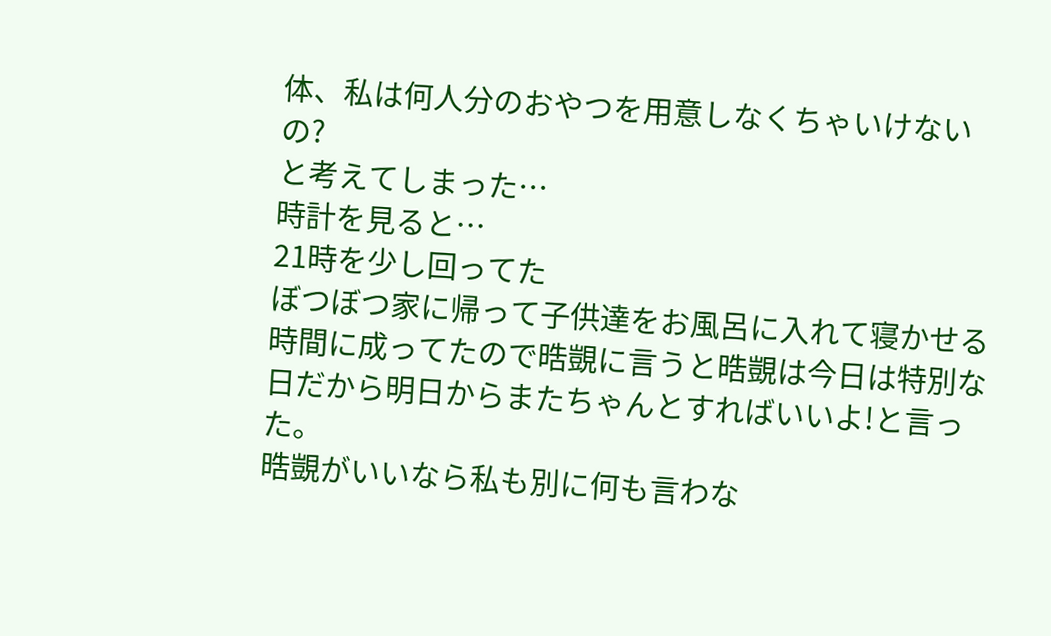体、私は何人分のおやつを用意しなくちゃいけないの?
と考えてしまった…
時計を見ると…
21時を少し回ってた
ぼつぼつ家に帰って子供達をお風呂に入れて寝かせる時間に成ってたので晧覬に言うと晧覬は今日は特別な日だから明日からまたちゃんとすればいいよ!と言った。
晧覬がいいなら私も別に何も言わな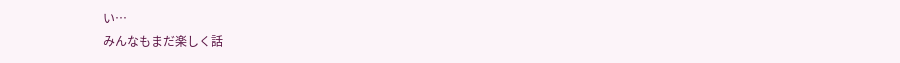い…
みんなもまだ楽しく話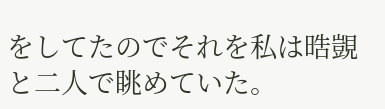をしてたのでそれを私は晧覬と二人で眺めていた。